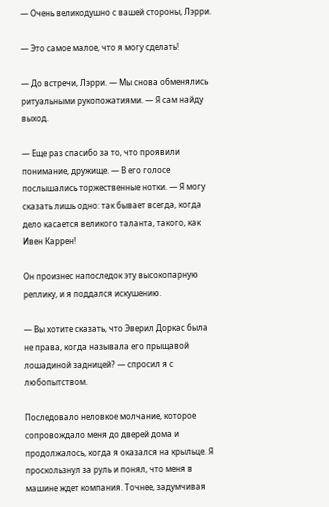— Очень великодушно с вашей стороны, Лэрри.

— Это самое малое, что я могу сделать!

— До встречи, Лэрри. — Мы снова обменялись ритуальными рукопожатиями. — Я сам найду выход.

— Еще раз спасибо за то, что проявили понимание, дружище. — В его голосе послышались торжественные нотки. — Я могу сказать лишь одно: так бывает всегда, когда дело касается великого таланта, такого, как Ивен Каррен!

Он произнес напоследок эту высокопарную реплику, и я поддался искушению.

— Вы хотите сказать, что Эверил Доркас была не права, когда называла его прыщавой лошадиной задницей? — спросил я с любопытством.

Последовало неловкое молчание, которое сопровождало меня до дверей дома и продолжалось, когда я оказался на крыльце. Я проскользнул за руль и понял, что меня в машине ждет компания. Точнее, задумчивая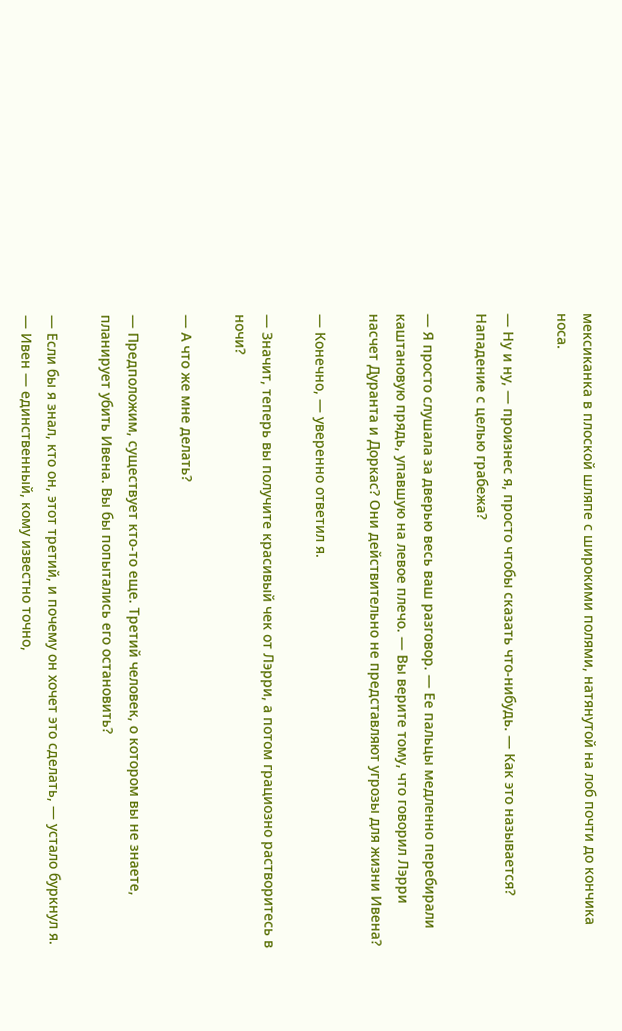мексиканка в плоской шляпе с широкими полями, натянутой на лоб почти до кончика носа.

— Ну и ну, — произнес я, просто чтобы сказать что-нибудь. — Как это называется? Нападение с целью грабежа?

— Я просто слушала за дверью весь ваш разговор. — Ее пальцы медленно перебирали каштановую прядь, упавшую на левое плечо. — Вы верите тому, что говорил Лэрри насчет Дуранта и Доркас? Они действительно не представляют угрозы для жизни Ивена?

— Конечно, — уверенно ответил я.

— Значит, теперь вы получите красивый чек от Лэрри, а потом грациозно растворитесь в ночи?

— А что же мне делать?

— Предположим, существует кто-то еще. Третий человек, о котором вы не знаете, планирует убить Ивена. Вы бы попытались его остановить?

— Если бы я знал, кто он, этот третий, и почему он хочет это сделать, — устало буркнул я. — Ивен — единственный, кому известно точно,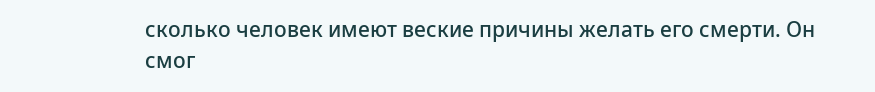сколько человек имеют веские причины желать его смерти. Он смог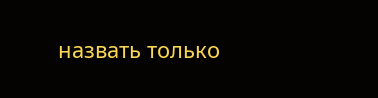назвать только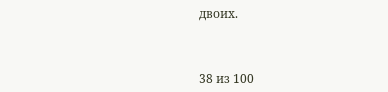двоих.



38 из 100